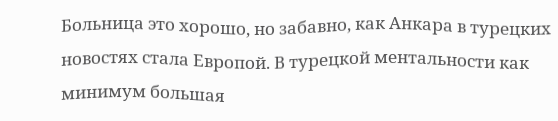Больница это хорошо, но забавно, как Анкара в турецких новостях стала Европой. В турецкой ментальности как минимум большая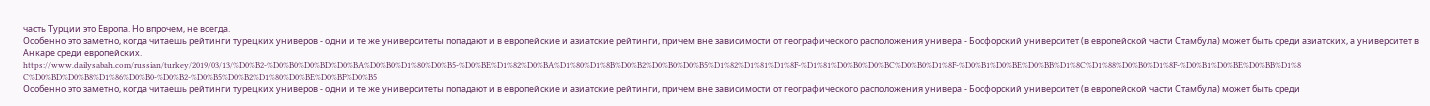часть Турции это Европа. Но впрочем, не всегда.
Особенно это заметно, когда читаешь рейтинги турецких универов - одни и те же университеты попадают и в европейские и азиатские рейтинги, причем вне зависимости от географического расположения универа - Босфорский университет (в европейской части Стамбула) может быть среди азиатских, а университет в Анкаре среди европейских.
https://www.dailysabah.com/russian/turkey/2019/03/13/%D0%B2-%D0%B0%D0%BD%D0%BA%D0%B0%D1%80%D0%B5-%D0%BE%D1%82%D0%BA%D1%80%D1%8B%D0%B2%D0%B0%D0%B5%D1%82%D1%81%D1%8F-%D1%81%D0%B0%D0%BC%D0%B0%D1%8F-%D0%B1%D0%BE%D0%BB%D1%8C%D1%88%D0%B0%D1%8F-%D0%B1%D0%BE%D0%BB%D1%8C%D0%BD%D0%B8%D1%86%D0%B0-%D0%B2-%D0%B5%D0%B2%D1%80%D0%BE%D0%BF%D0%B5
Особенно это заметно, когда читаешь рейтинги турецких универов - одни и те же университеты попадают и в европейские и азиатские рейтинги, причем вне зависимости от географического расположения универа - Босфорский университет (в европейской части Стамбула) может быть среди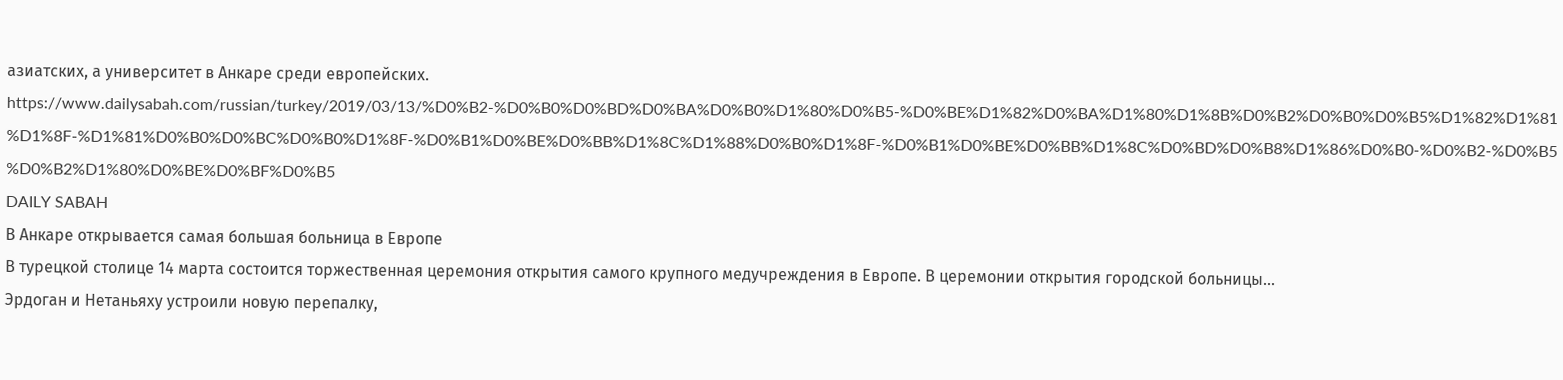азиатских, а университет в Анкаре среди европейских.
https://www.dailysabah.com/russian/turkey/2019/03/13/%D0%B2-%D0%B0%D0%BD%D0%BA%D0%B0%D1%80%D0%B5-%D0%BE%D1%82%D0%BA%D1%80%D1%8B%D0%B2%D0%B0%D0%B5%D1%82%D1%81%D1%8F-%D1%81%D0%B0%D0%BC%D0%B0%D1%8F-%D0%B1%D0%BE%D0%BB%D1%8C%D1%88%D0%B0%D1%8F-%D0%B1%D0%BE%D0%BB%D1%8C%D0%BD%D0%B8%D1%86%D0%B0-%D0%B2-%D0%B5%D0%B2%D1%80%D0%BE%D0%BF%D0%B5
DAILY SABAH
В Анкаре открывается самая большая больница в Европе
В турецкой столице 14 марта состоится торжественная церемония открытия самого крупного медучреждения в Европе. В церемонии открытия городской больницы...
Эрдоган и Нетаньяху устроили новую перепалку,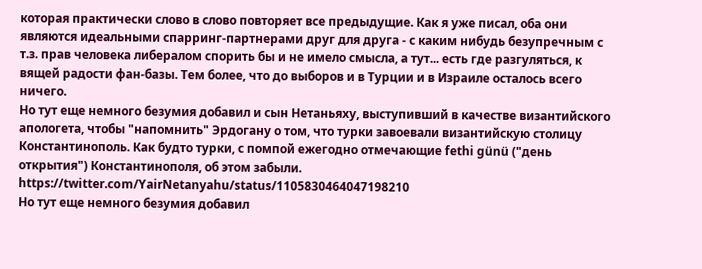которая практически слово в слово повторяет все предыдущие. Как я уже писал, оба они являются идеальными спарринг-партнерами друг для друга - с каким нибудь безупречным с т.з. прав человека либералом спорить бы и не имело смысла, а тут... есть где разгуляться, к вящей радости фан-базы. Тем более, что до выборов и в Турции и в Израиле осталось всего ничего.
Но тут еще немного безумия добавил и сын Нетаньяху, выступивший в качестве византийского апологета, чтобы "напомнить" Эрдогану о том, что турки завоевали византийскую столицу Константинополь. Как будто турки, с помпой ежегодно отмечающие fethi günü ("день открытия") Константинополя, об этом забыли.
https://twitter.com/YairNetanyahu/status/1105830464047198210
Но тут еще немного безумия добавил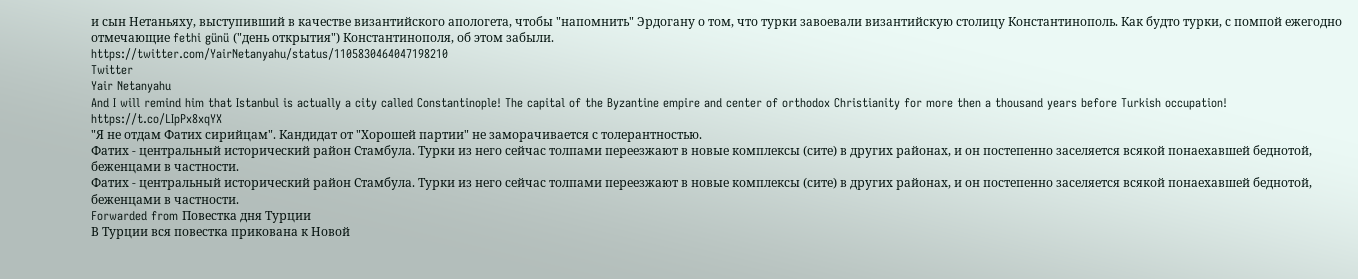и сын Нетаньяху, выступивший в качестве византийского апологета, чтобы "напомнить" Эрдогану о том, что турки завоевали византийскую столицу Константинополь. Как будто турки, с помпой ежегодно отмечающие fethi günü ("день открытия") Константинополя, об этом забыли.
https://twitter.com/YairNetanyahu/status/1105830464047198210
Twitter
Yair Netanyahu
And I will remind him that Istanbul is actually a city called Constantinople! The capital of the Byzantine empire and center of orthodox Christianity for more then a thousand years before Turkish occupation! https://t.co/LIpPx8xqYX
"Я не отдам Фатих сирийцам". Кандидат от "Хорошей партии" не заморачивается с толерантностью.
Фатих - центральный исторический район Стамбула. Турки из него сейчас толпами переезжают в новые комплексы (сите) в других районах, и он постепенно заселяется всякой понаехавшей беднотой, беженцами в частности.
Фатих - центральный исторический район Стамбула. Турки из него сейчас толпами переезжают в новые комплексы (сите) в других районах, и он постепенно заселяется всякой понаехавшей беднотой, беженцами в частности.
Forwarded from Повестка дня Турции
В Турции вся повестка прикована к Новой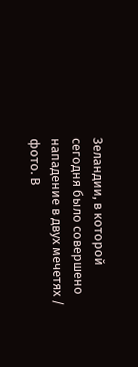Зеландии, в которой сегодня было совершено нападение в двух мечетях / фото. В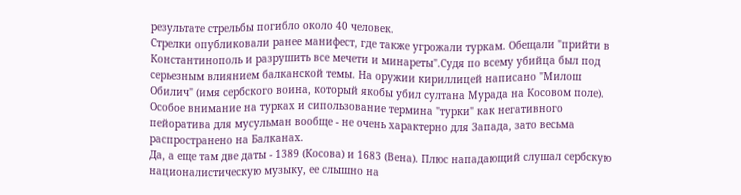результате стрельбы погибло около 40 человек.
Стрелки опубликовали ранее манифест, где также угрожали туркам. Обещали "прийти в Константинополь и разрушить все мечети и минареты".Судя по всему убийца был под серьезным влиянием балканской темы. На оружии кириллицей написано "Милош Обилич" (имя сербского воина, который якобы убил султана Мурада на Косовом поле). Особое внимание на турках и сипользование термина "турки" как негативного пейоратива для мусульман вообще - не очень характерно для Запада, зато весьма распространено на Балканах.
Да, а еще там две даты - 1389 (Косова) и 1683 (Вена). Плюс нападающий слушал сербскую националистическую музыку, ее слышно на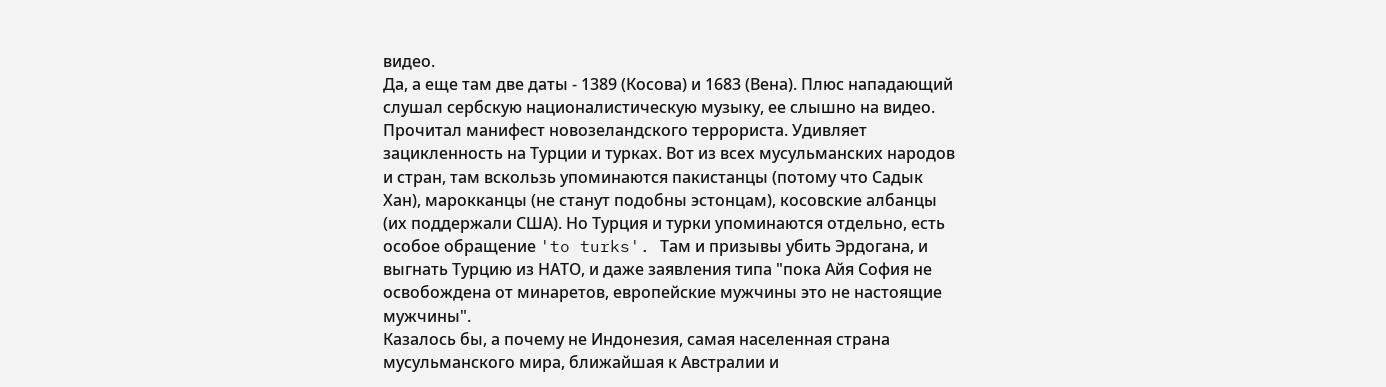видео.
Да, а еще там две даты - 1389 (Косова) и 1683 (Вена). Плюс нападающий слушал сербскую националистическую музыку, ее слышно на видео.
Прочитал манифест новозеландского террориста. Удивляет зацикленность на Турции и турках. Вот из всех мусульманских народов и стран, там вскользь упоминаются пакистанцы (потому что Садык Хан), марокканцы (не станут подобны эстонцам), косовские албанцы (их поддержали США). Но Турция и турки упоминаются отдельно, есть особое обращение 'to turks'. Там и призывы убить Эрдогана, и выгнать Турцию из НАТО, и даже заявления типа "пока Айя София не освобождена от минаретов, европейские мужчины это не настоящие мужчины".
Казалось бы, а почему не Индонезия, самая населенная страна мусульманского мира, ближайшая к Австралии и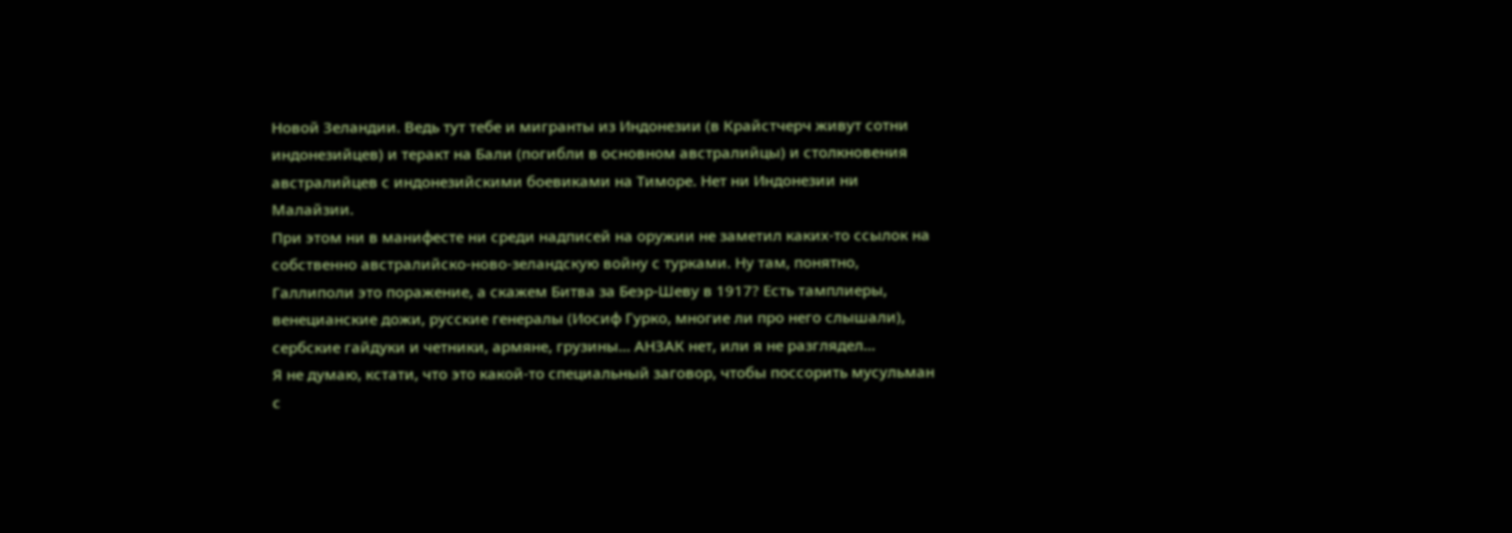Новой Зеландии. Ведь тут тебе и мигранты из Индонезии (в Крайстчерч живут сотни индонезийцев) и теракт на Бали (погибли в основном австралийцы) и столкновения австралийцев с индонезийскими боевиками на Тиморе. Нет ни Индонезии ни Малайзии.
При этом ни в манифесте ни среди надписей на оружии не заметил каких-то ссылок на собственно австралийско-ново-зеландскую войну с турками. Ну там, понятно, Галлиполи это поражение, а скажем Битва за Беэр-Шеву в 1917? Есть тамплиеры, венецианские дожи, русские генералы (Иосиф Гурко, многие ли про него слышали), сербские гайдуки и четники, армяне, грузины... АНЗАК нет, или я не разглядел...
Я не думаю, кстати, что это какой-то специальный заговор, чтобы поссорить мусульман с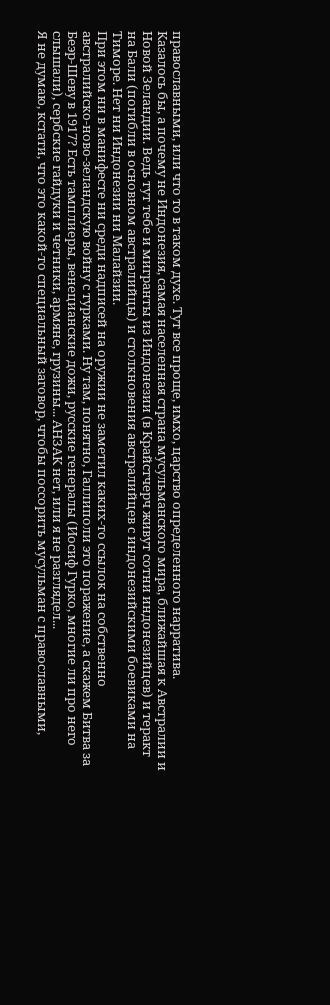православными, или что то в таком духе. Тут все проще, имхо, царство определенного нарратива.
Казалось бы, а почему не Индонезия, самая населенная страна мусульманского мира, ближайшая к Австралии и Новой Зеландии. Ведь тут тебе и мигранты из Индонезии (в Крайстчерч живут сотни индонезийцев) и теракт на Бали (погибли в основном австралийцы) и столкновения австралийцев с индонезийскими боевиками на Тиморе. Нет ни Индонезии ни Малайзии.
При этом ни в манифесте ни среди надписей на оружии не заметил каких-то ссылок на собственно австралийско-ново-зеландскую войну с турками. Ну там, понятно, Галлиполи это поражение, а скажем Битва за Беэр-Шеву в 1917? Есть тамплиеры, венецианские дожи, русские генералы (Иосиф Гурко, многие ли про него слышали), сербские гайдуки и четники, армяне, грузины... АНЗАК нет, или я не разглядел...
Я не думаю, кстати, что это какой-то специальный заговор, чтобы поссорить мусульман с православными,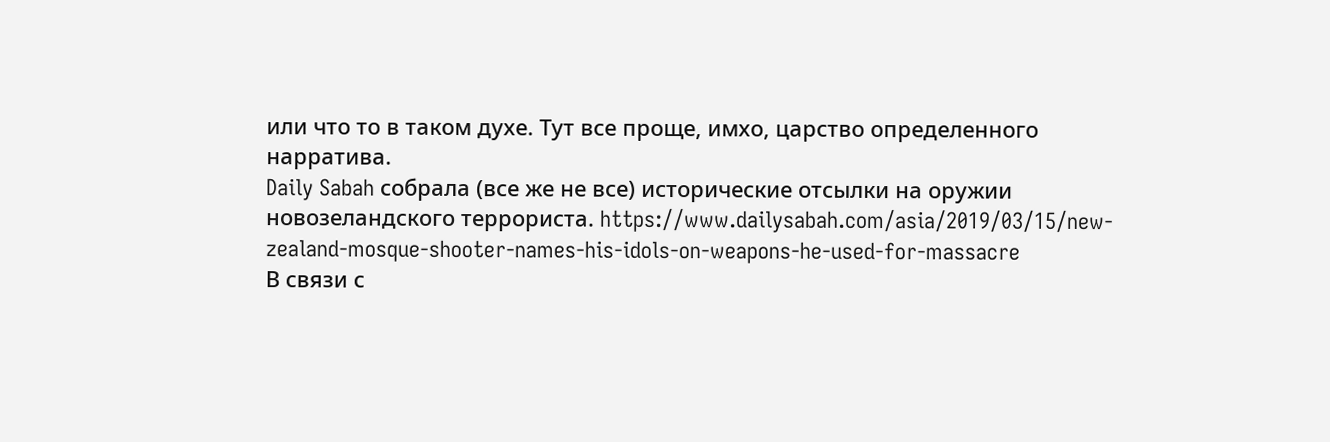или что то в таком духе. Тут все проще, имхо, царство определенного нарратива.
Daily Sabah собрала (все же не все) исторические отсылки на оружии новозеландского террориста. https://www.dailysabah.com/asia/2019/03/15/new-zealand-mosque-shooter-names-his-idols-on-weapons-he-used-for-massacre
В связи с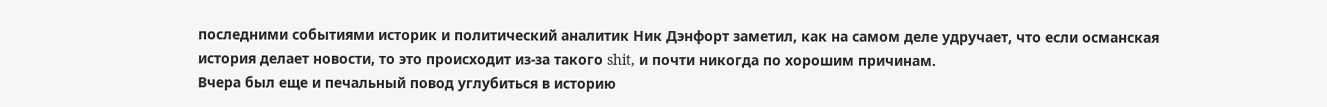последними событиями историк и политический аналитик Ник Дэнфорт заметил, как на самом деле удручает, что если османская история делает новости, то это происходит из-за такого shit, и почти никогда по хорошим причинам.
Вчера был еще и печальный повод углубиться в историю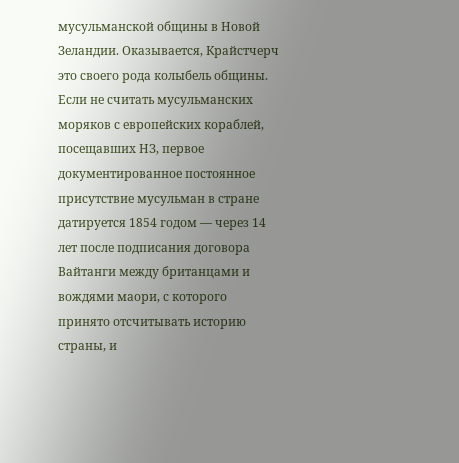мусульманской общины в Новой Зеландии. Оказывается, Крайстчерч это своего рода колыбель общины. Если не считать мусульманских моряков с европейских кораблей, посещавших НЗ, первое документированное постоянное присутствие мусульман в стране датируется 1854 годом — через 14 лет после подписания договора Вайтанги между британцами и вождями маори, с которого принято отсчитывать историю страны, и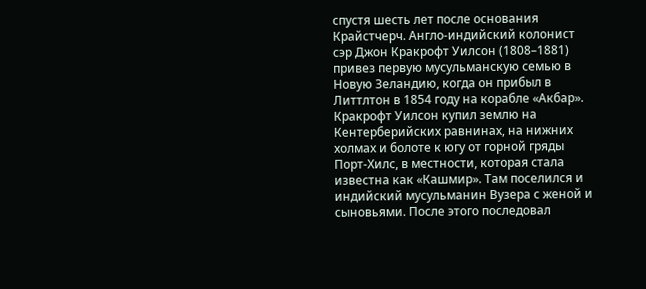спустя шесть лет после основания Крайстчерч. Англо-индийский колонист сэр Джон Кракрофт Уилсон (1808–1881) привез первую мусульманскую семью в Новую Зеландию, когда он прибыл в Литтлтон в 1854 году на корабле «Акбар».
Кракрофт Уилсон купил землю на Кентерберийских равнинах, на нижних холмах и болоте к югу от горной гряды Порт-Хилс, в местности, которая стала известна как «Кашмир». Там поселился и индийский мусульманин Вузера с женой и сыновьями. После этого последовал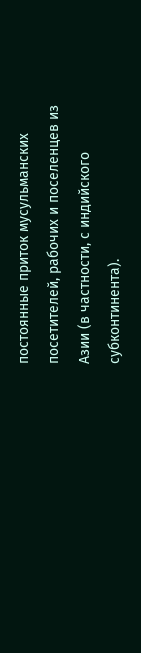постоянные приток мусульманских посетителей, рабочих и поселенцев из Азии (в частности, с индийского субконтинента).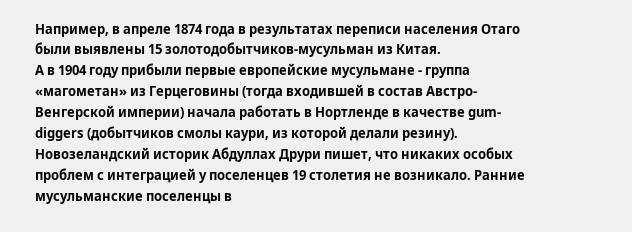Например, в апреле 1874 года в результатах переписи населения Отаго были выявлены 15 золотодобытчиков-мусульман из Китая.
А в 1904 году прибыли первые европейские мусульмане - группа «магометан» из Герцеговины (тогда входившей в состав Австро-Венгерской империи) начала работать в Нортленде в качестве gum-diggers (добытчиков смолы каури, из которой делали резину).
Новозеландский историк Абдуллах Друри пишет, что никаких особых проблем с интеграцией у поселенцев 19 столетия не возникало. Ранние мусульманские поселенцы в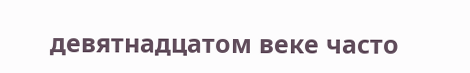девятнадцатом веке часто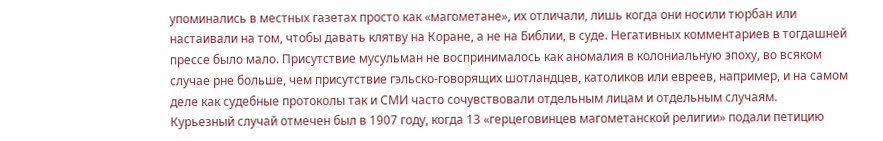упоминались в местных газетах просто как «магометане», их отличали, лишь когда они носили тюрбан или настаивали на том, чтобы давать клятву на Коране, а не на Библии, в суде. Негативных комментариев в тогдашней прессе было мало. Присутствие мусульман не воспринималось как аномалия в колониальную эпоху, во всяком случае рне больше, чем присутствие гэльско-говорящих шотландцев, католиков или евреев, например, и на самом деле как судебные протоколы так и СМИ часто сочувствовали отдельным лицам и отдельным случаям.
Курьезный случай отмечен был в 1907 году, когда 13 «герцеговинцев магометанской религии» подали петицию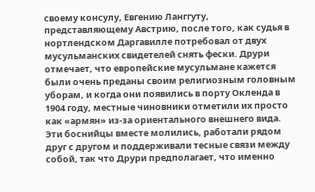своему консулу, Евгению Ланггуту, представляющему Австрию, после того, как судья в нортлендском Даргавилле потребовал от двух мусульманских свидетелей снять фески. Друри отмечает, что европейские мусульмане кажется были очень преданы своим религиозным головным уборам, и когда они появились в порту Окленда в 1904 году, местные чиновники отметили их просто как «армян» из-за ориентального внешнего вида. Эти боснийцы вместе молились, работали рядом друг с другом и поддерживали тесные связи между собой, так что Друри предполагает, что именно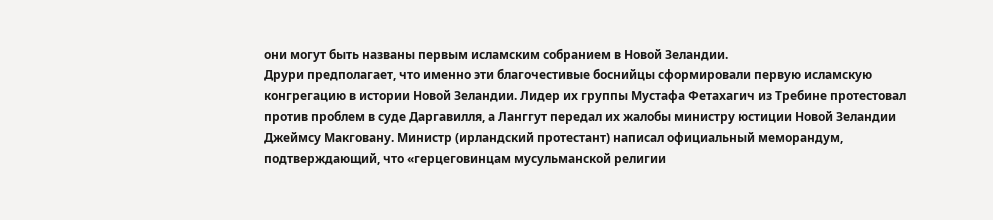они могут быть названы первым исламским собранием в Новой Зеландии.
Друри предполагает, что именно эти благочестивые боснийцы сформировали первую исламскую конгрегацию в истории Новой Зеландии. Лидер их группы Мустафа Фетахагич из Требине протестовал против проблем в суде Даргавилля, а Ланггут передал их жалобы министру юстиции Новой Зеландии Джеймсу Макговану. Министр (ирландский протестант) написал официальный меморандум, подтверждающий, что «герцеговинцам мусульманской религии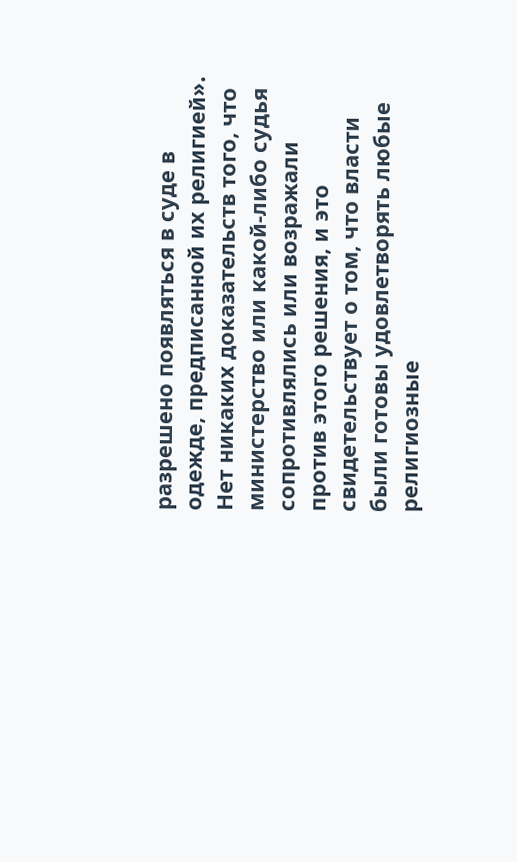разрешено появляться в суде в одежде, предписанной их религией». Нет никаких доказательств того, что министерство или какой-либо судья сопротивлялись или возражали против этого решения, и это свидетельствует о том, что власти были готовы удовлетворять любые религиозные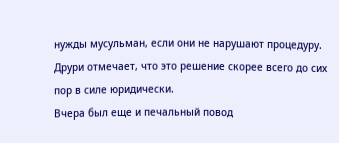нужды мусульман, если они не нарушают процедуру. Друри отмечает, что это решение скорее всего до сих пор в силе юридически.
Вчера был еще и печальный повод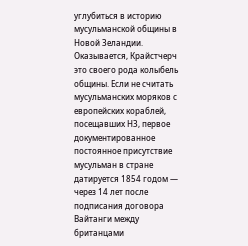углубиться в историю мусульманской общины в Новой Зеландии. Оказывается, Крайстчерч это своего рода колыбель общины. Если не считать мусульманских моряков с европейских кораблей, посещавших НЗ, первое документированное постоянное присутствие мусульман в стране датируется 1854 годом — через 14 лет после подписания договора Вайтанги между британцами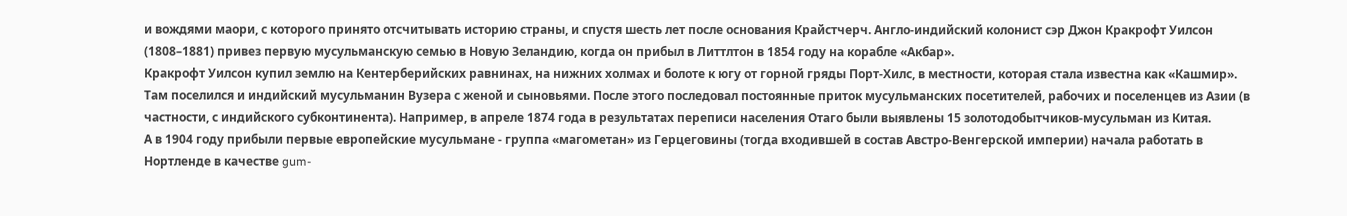и вождями маори, с которого принято отсчитывать историю страны, и спустя шесть лет после основания Крайстчерч. Англо-индийский колонист сэр Джон Кракрофт Уилсон (1808–1881) привез первую мусульманскую семью в Новую Зеландию, когда он прибыл в Литтлтон в 1854 году на корабле «Акбар».
Кракрофт Уилсон купил землю на Кентерберийских равнинах, на нижних холмах и болоте к югу от горной гряды Порт-Хилс, в местности, которая стала известна как «Кашмир». Там поселился и индийский мусульманин Вузера с женой и сыновьями. После этого последовал постоянные приток мусульманских посетителей, рабочих и поселенцев из Азии (в частности, с индийского субконтинента). Например, в апреле 1874 года в результатах переписи населения Отаго были выявлены 15 золотодобытчиков-мусульман из Китая.
А в 1904 году прибыли первые европейские мусульмане - группа «магометан» из Герцеговины (тогда входившей в состав Австро-Венгерской империи) начала работать в Нортленде в качестве gum-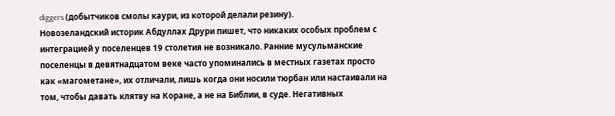diggers (добытчиков смолы каури, из которой делали резину).
Новозеландский историк Абдуллах Друри пишет, что никаких особых проблем с интеграцией у поселенцев 19 столетия не возникало. Ранние мусульманские поселенцы в девятнадцатом веке часто упоминались в местных газетах просто как «магометане», их отличали, лишь когда они носили тюрбан или настаивали на том, чтобы давать клятву на Коране, а не на Библии, в суде. Негативных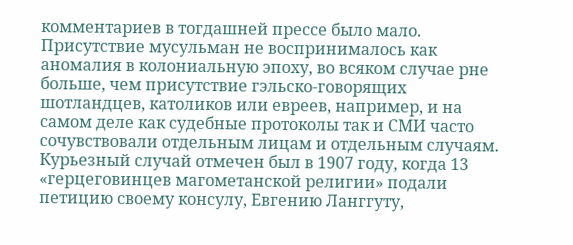комментариев в тогдашней прессе было мало. Присутствие мусульман не воспринималось как аномалия в колониальную эпоху, во всяком случае рне больше, чем присутствие гэльско-говорящих шотландцев, католиков или евреев, например, и на самом деле как судебные протоколы так и СМИ часто сочувствовали отдельным лицам и отдельным случаям.
Курьезный случай отмечен был в 1907 году, когда 13 «герцеговинцев магометанской религии» подали петицию своему консулу, Евгению Ланггуту,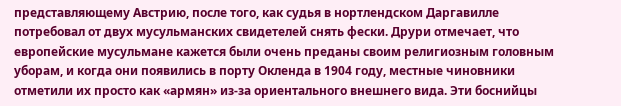представляющему Австрию, после того, как судья в нортлендском Даргавилле потребовал от двух мусульманских свидетелей снять фески. Друри отмечает, что европейские мусульмане кажется были очень преданы своим религиозным головным уборам, и когда они появились в порту Окленда в 1904 году, местные чиновники отметили их просто как «армян» из-за ориентального внешнего вида. Эти боснийцы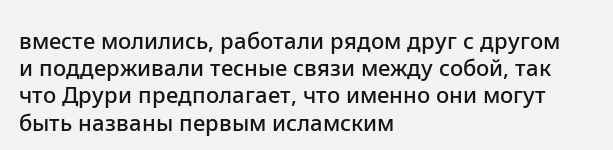вместе молились, работали рядом друг с другом и поддерживали тесные связи между собой, так что Друри предполагает, что именно они могут быть названы первым исламским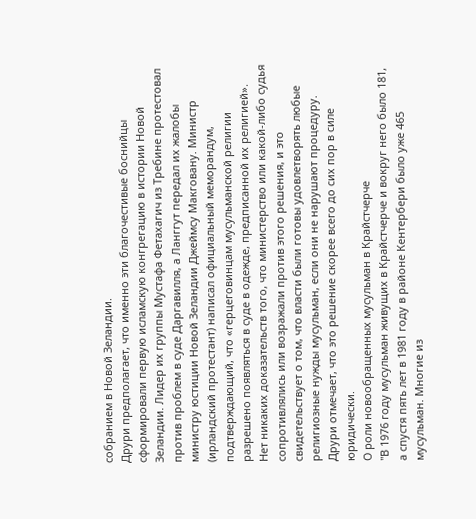собранием в Новой Зеландии.
Друри предполагает, что именно эти благочестивые боснийцы сформировали первую исламскую конгрегацию в истории Новой Зеландии. Лидер их группы Мустафа Фетахагич из Требине протестовал против проблем в суде Даргавилля, а Ланггут передал их жалобы министру юстиции Новой Зеландии Джеймсу Макговану. Министр (ирландский протестант) написал официальный меморандум, подтверждающий, что «герцеговинцам мусульманской религии разрешено появляться в суде в одежде, предписанной их религией». Нет никаких доказательств того, что министерство или какой-либо судья сопротивлялись или возражали против этого решения, и это свидетельствует о том, что власти были готовы удовлетворять любые религиозные нужды мусульман, если они не нарушают процедуру. Друри отмечает, что это решение скорее всего до сих пор в силе юридически.
О роли новообращенных мусульман в Крайстчерче
"В 1976 году мусульман живущих в Крайстчерче и вокруг него было 181, а спустя пять лет в 1981 году в районе Кентербери было уже 465 мусульман. Многие из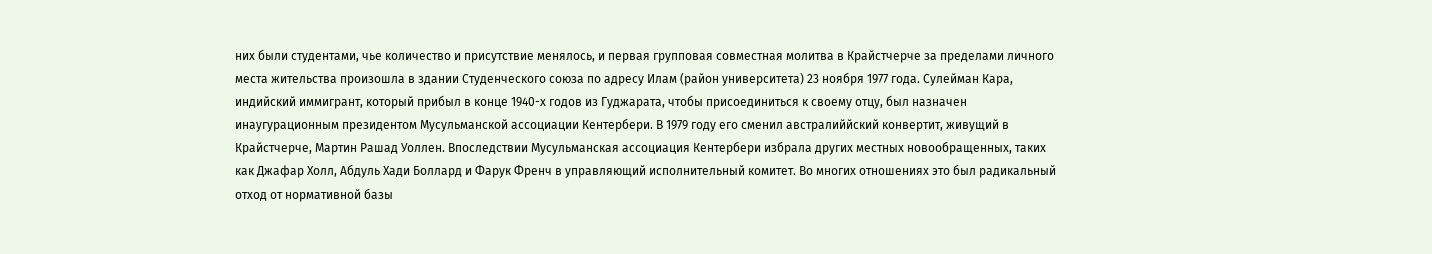них были студентами, чье количество и присутствие менялось, и первая групповая совместная молитва в Крайстчерче за пределами личного места жительства произошла в здании Студенческого союза по адресу Илам (район университета) 23 ноября 1977 года. Сулейман Кара, индийский иммигрант, который прибыл в конце 1940-х годов из Гуджарата, чтобы присоединиться к своему отцу, был назначен инаугурационным президентом Мусульманской ассоциации Кентербери. В 1979 году его сменил австралиййский конвертит, живущий в Крайстчерче, Мартин Рашад Уоллен. Впоследствии Мусульманская ассоциация Кентербери избрала других местных новообращенных, таких как Джафар Холл, Абдуль Хади Боллард и Фарук Френч в управляющий исполнительный комитет. Во многих отношениях это был радикальный отход от нормативной базы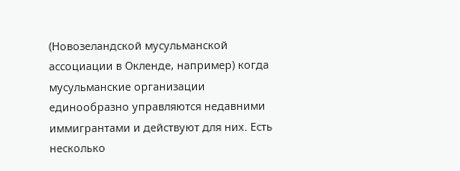(Новозеландской мусульманской ассоциации в Окленде, например) когда мусульманские организации единообразно управляются недавними иммигрантами и действуют для них. Есть несколько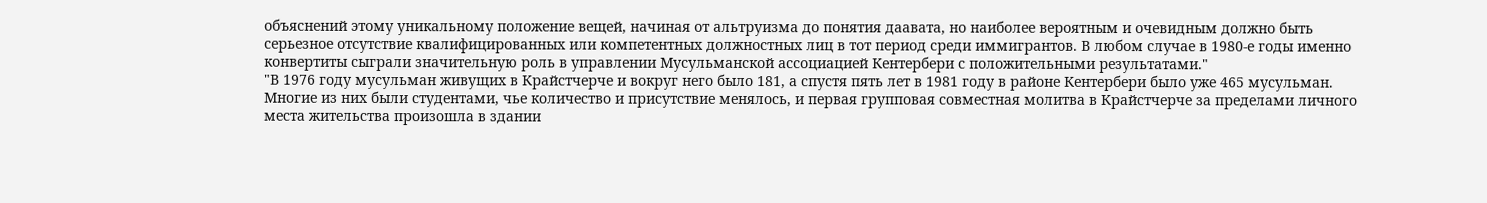объяснений этому уникальному положение вещей, начиная от альтруизма до понятия даавата, но наиболее вероятным и очевидным должно быть серьезное отсутствие квалифицированных или компетентных должностных лиц в тот период среди иммигрантов. В любом случае в 1980-е годы именно конвертиты сыграли значительную роль в управлении Мусульманской ассоциацией Кентербери с положительными результатами."
"В 1976 году мусульман живущих в Крайстчерче и вокруг него было 181, а спустя пять лет в 1981 году в районе Кентербери было уже 465 мусульман. Многие из них были студентами, чье количество и присутствие менялось, и первая групповая совместная молитва в Крайстчерче за пределами личного места жительства произошла в здании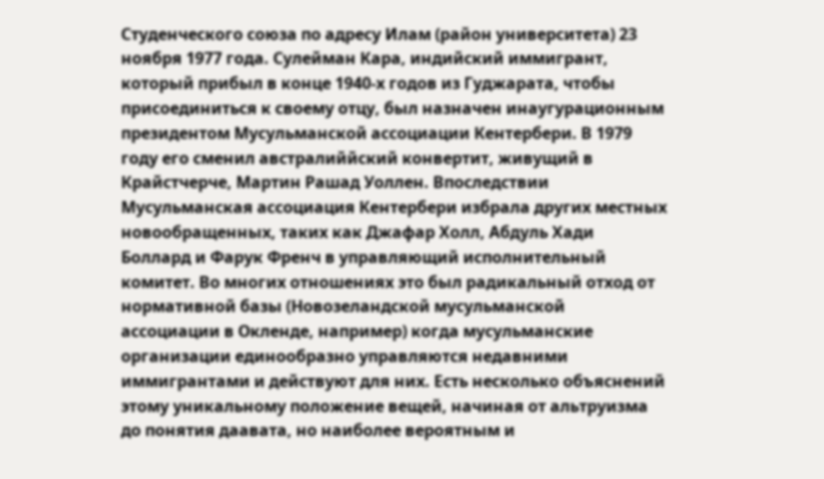Студенческого союза по адресу Илам (район университета) 23 ноября 1977 года. Сулейман Кара, индийский иммигрант, который прибыл в конце 1940-х годов из Гуджарата, чтобы присоединиться к своему отцу, был назначен инаугурационным президентом Мусульманской ассоциации Кентербери. В 1979 году его сменил австралиййский конвертит, живущий в Крайстчерче, Мартин Рашад Уоллен. Впоследствии Мусульманская ассоциация Кентербери избрала других местных новообращенных, таких как Джафар Холл, Абдуль Хади Боллард и Фарук Френч в управляющий исполнительный комитет. Во многих отношениях это был радикальный отход от нормативной базы (Новозеландской мусульманской ассоциации в Окленде, например) когда мусульманские организации единообразно управляются недавними иммигрантами и действуют для них. Есть несколько объяснений этому уникальному положение вещей, начиная от альтруизма до понятия даавата, но наиболее вероятным и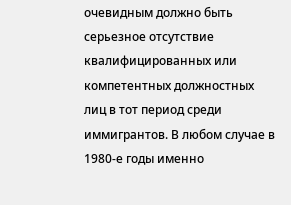очевидным должно быть серьезное отсутствие квалифицированных или компетентных должностных лиц в тот период среди иммигрантов. В любом случае в 1980-е годы именно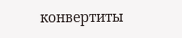конвертиты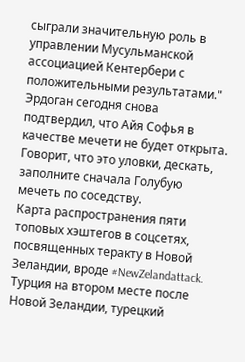сыграли значительную роль в управлении Мусульманской ассоциацией Кентербери с положительными результатами."
Эрдоган сегодня снова подтвердил, что Айя Софья в качестве мечети не будет открыта. Говорит, что это уловки, дескать, заполните сначала Голубую мечеть по соседству.
Карта распространения пяти топовых хэштегов в соцсетях, посвященных теракту в Новой Зеландии, вроде #NewZelandattack. Турция на втором месте после Новой Зеландии, турецкий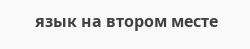язык на втором месте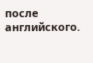после английского.